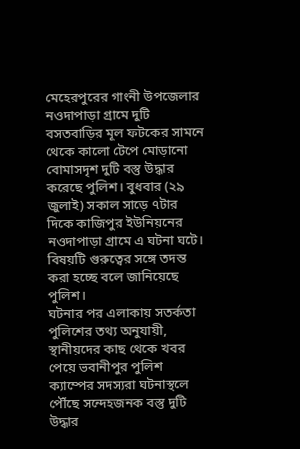মেহেরপুরের গাংনী উপজেলার নওদাপাড়া গ্রামে দুটি বসতবাড়ির মূল ফটকের সামনে থেকে কালো টেপে মোড়ানো বোমাসদৃশ দুটি বস্তু উদ্ধার করেছে পুলিশ। বুধবার (২৯ জুলাই) সকাল সাড়ে ৭টার দিকে কাজিপুর ইউনিয়নের নওদাপাড়া গ্রামে এ ঘটনা ঘটে। বিষয়টি গুরুত্বের সঙ্গে তদন্ত করা হচ্ছে বলে জানিয়েছে পুলিশ।
ঘটনার পর এলাকায় সতর্কতা
পুলিশের তথ্য অনুযায়ী, স্থানীয়দের কাছ থেকে খবর পেয়ে ভবানীপুর পুলিশ ক্যাম্পের সদস্যরা ঘটনাস্থলে পৌঁছে সন্দেহজনক বস্তু দুটি উদ্ধার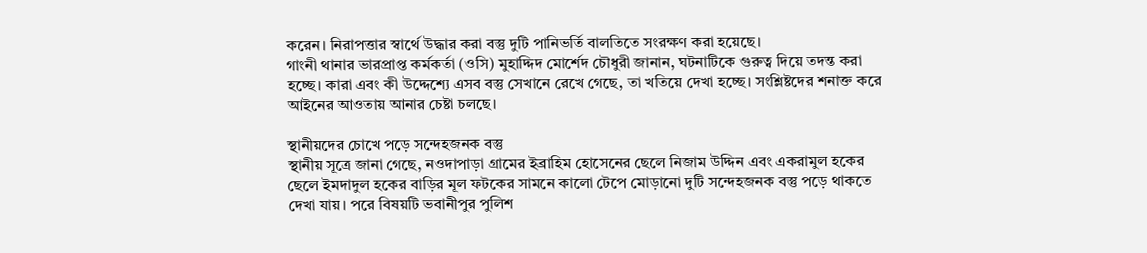করেন। নিরাপত্তার স্বার্থে উদ্ধার করা বস্তু দুটি পানিভর্তি বালতিতে সংরক্ষণ করা হয়েছে।
গাংনী থানার ভারপ্রাপ্ত কর্মকর্তা (ওসি) মুহাদ্দিদ মোর্শেদ চৌধুরী জানান, ঘটনাটিকে গুরুত্ব দিয়ে তদন্ত করা হচ্ছে। কারা এবং কী উদ্দেশ্যে এসব বস্তু সেখানে রেখে গেছে, তা খতিয়ে দেখা হচ্ছে। সংশ্লিষ্টদের শনাক্ত করে আইনের আওতায় আনার চেষ্টা চলছে।

স্থানীয়দের চোখে পড়ে সন্দেহজনক বস্তু
স্থানীয় সূত্রে জানা গেছে, নওদাপাড়া গ্রামের ইব্রাহিম হোসেনের ছেলে নিজাম উদ্দিন এবং একরামুল হকের ছেলে ইমদাদুল হকের বাড়ির মূল ফটকের সামনে কালো টেপে মোড়ানো দুটি সন্দেহজনক বস্তু পড়ে থাকতে দেখা যায়। পরে বিষয়টি ভবানীপুর পুলিশ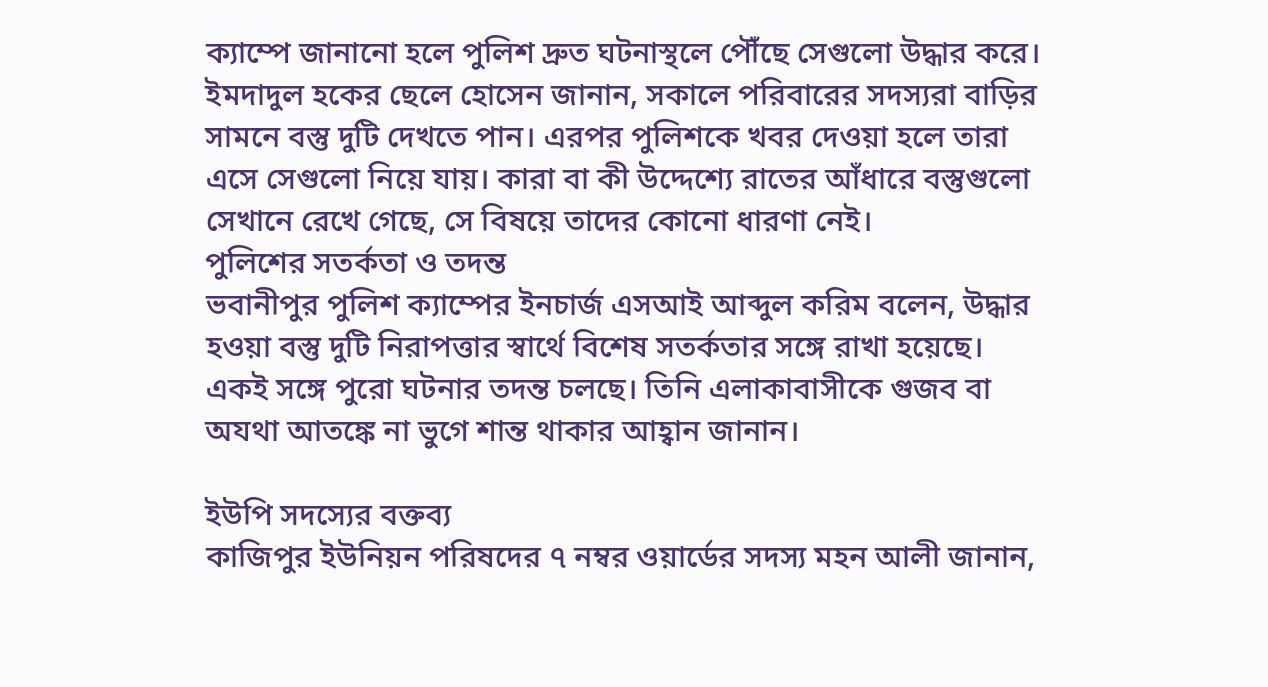ক্যাম্পে জানানো হলে পুলিশ দ্রুত ঘটনাস্থলে পৌঁছে সেগুলো উদ্ধার করে।
ইমদাদুল হকের ছেলে হোসেন জানান, সকালে পরিবারের সদস্যরা বাড়ির সামনে বস্তু দুটি দেখতে পান। এরপর পুলিশকে খবর দেওয়া হলে তারা এসে সেগুলো নিয়ে যায়। কারা বা কী উদ্দেশ্যে রাতের আঁধারে বস্তুগুলো সেখানে রেখে গেছে, সে বিষয়ে তাদের কোনো ধারণা নেই।
পুলিশের সতর্কতা ও তদন্ত
ভবানীপুর পুলিশ ক্যাম্পের ইনচার্জ এসআই আব্দুল করিম বলেন, উদ্ধার হওয়া বস্তু দুটি নিরাপত্তার স্বার্থে বিশেষ সতর্কতার সঙ্গে রাখা হয়েছে। একই সঙ্গে পুরো ঘটনার তদন্ত চলছে। তিনি এলাকাবাসীকে গুজব বা অযথা আতঙ্কে না ভুগে শান্ত থাকার আহ্বান জানান।

ইউপি সদস্যের বক্তব্য
কাজিপুর ইউনিয়ন পরিষদের ৭ নম্বর ওয়ার্ডের সদস্য মহন আলী জানান,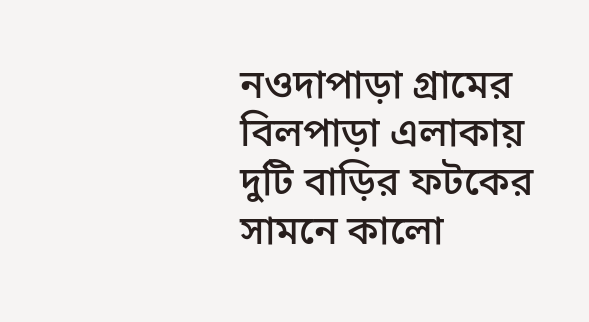নওদাপাড়া গ্রামের বিলপাড়া এলাকায় দুটি বাড়ির ফটকের সামনে কালো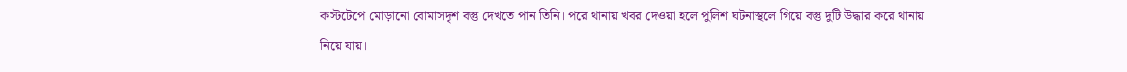কস্টটেপে মোড়ানো বোমাসদৃশ বস্তু দেখতে পান তিনি। পরে থানায় খবর দেওয়া হলে পুলিশ ঘটনাস্থলে গিয়ে বস্তু দুটি উদ্ধার করে থানায় নিয়ে যায়।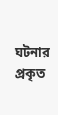ঘটনার প্রকৃত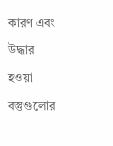কারণ এবং উদ্ধার হওয়া বস্তুগুলোর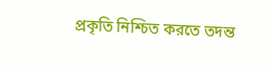প্রকৃতি নিশ্চিত করতে তদন্ত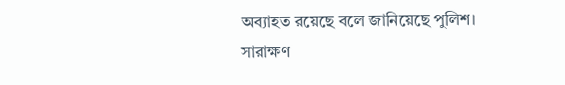অব্যাহত রয়েছে বলে জানিয়েছে পুলিশ।
সারাক্ষণ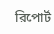রিপোর্ট